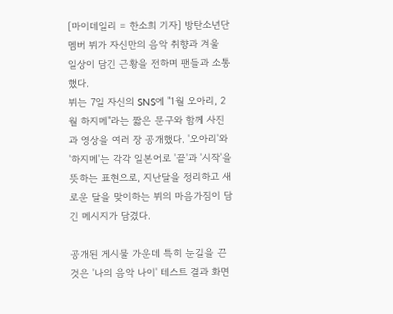[마이데일리 = 한소희 기자] 방탄소년단 멤버 뷔가 자신만의 음악 취향과 겨울 일상이 담긴 근황을 전하며 팬들과 소통했다.
뷔는 7일 자신의 SNS에 "1월 오아리, 2월 하지메"라는 짧은 문구와 함께 사진과 영상을 여러 장 공개했다. '오아리'와 '하지메'는 각각 일본어로 '끝'과 '시작'을 뜻하는 표현으로, 지난달을 정리하고 새로운 달을 맞이하는 뷔의 마음가짐이 담긴 메시지가 담겼다.

공개된 게시물 가운데 특히 눈길을 끈 것은 '나의 음악 나이' 테스트 결과 화면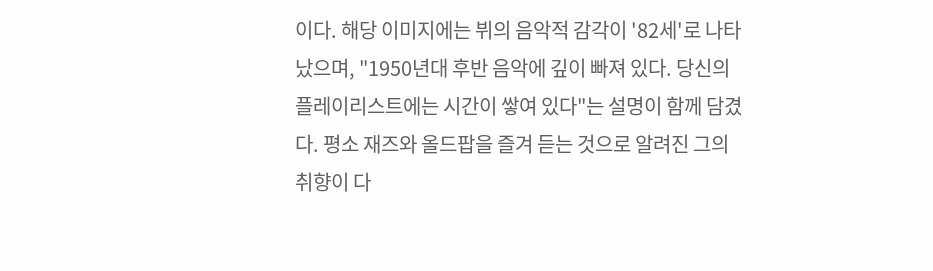이다. 해당 이미지에는 뷔의 음악적 감각이 '82세'로 나타났으며, "1950년대 후반 음악에 깊이 빠져 있다. 당신의 플레이리스트에는 시간이 쌓여 있다"는 설명이 함께 담겼다. 평소 재즈와 올드팝을 즐겨 듣는 것으로 알려진 그의 취향이 다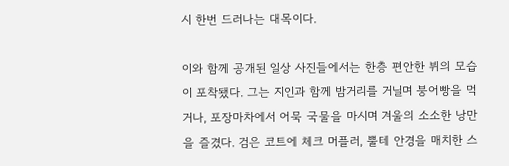시 한번 드러나는 대목이다.

이와 함께 공개된 일상 사진들에서는 한층 편안한 뷔의 모습이 포착됐다. 그는 지인과 함께 밤거리를 거닐며 붕어빵을 먹거나, 포장마차에서 어묵 국물을 마시며 겨울의 소소한 낭만을 즐겼다. 검은 코트에 체크 머플러, 뿔테 안경을 매치한 스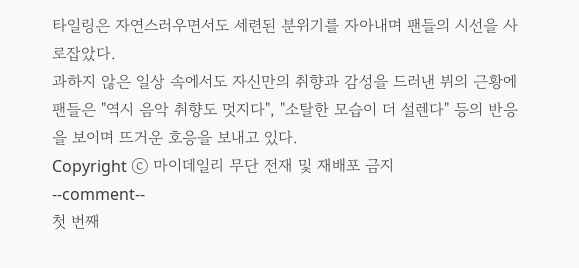타일링은 자연스러우면서도 세련된 분위기를 자아내며 팬들의 시선을 사로잡았다.
과하지 않은 일상 속에서도 자신만의 취향과 감성을 드러낸 뷔의 근황에 팬들은 "역시 음악 취향도 멋지다", "소탈한 모습이 더 설렌다" 등의 반응을 보이며 뜨거운 호응을 보내고 있다.
Copyright ⓒ 마이데일리 무단 전재 및 재배포 금지
--comment--
첫 번째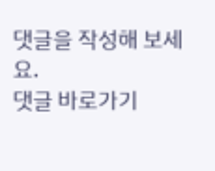댓글을 작성해 보세요.
댓글 바로가기